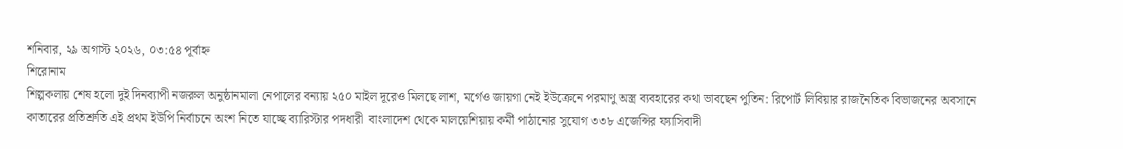শনিবার, ২৯ অগাস্ট ২০২৬, ০৩:৫৪ পূর্বাহ্ন
শিরোনাম
শিল্পকলায় শেষ হলো দুই দিনব্যাপী নজরুল অনুষ্ঠানমালা নেপালের বন্যায় ২৫০ মাইল দূরেও মিলছে লাশ, মর্গেও জায়গা নেই ইউক্রেনে পরমাণু অস্ত্র ব্যবহারের কথা ভাবছেন পুতিন: রিপোর্ট লিবিয়ার রাজনৈতিক বিভাজনের অবসানে কাতারের প্রতিশ্রুতি এই প্রথম ইউপি নির্বাচনে অংশ নিতে যাচ্ছে ব্যারিস্টার পদধারী  বাংলাদেশ থেকে মালয়েশিয়ায় কর্মী পাঠানোর সুযোগ ৩৩৮ এজেন্সির ফ্যাসিবাদী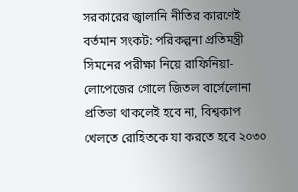সরকারের জ্বালানি নীতির কারণেই বর্তমান সংকট: পরিকল্পনা প্রতিমন্ত্রী সিমনের পরীক্ষা নিয়ে রাফিনিয়া-লোপেজের গোলে জিতল বার্সেলোনা প্রতিভা থাকলেই হবে না, বিশ্বকাপ খেলতে রোহিতকে যা করতে হবে ২০৩০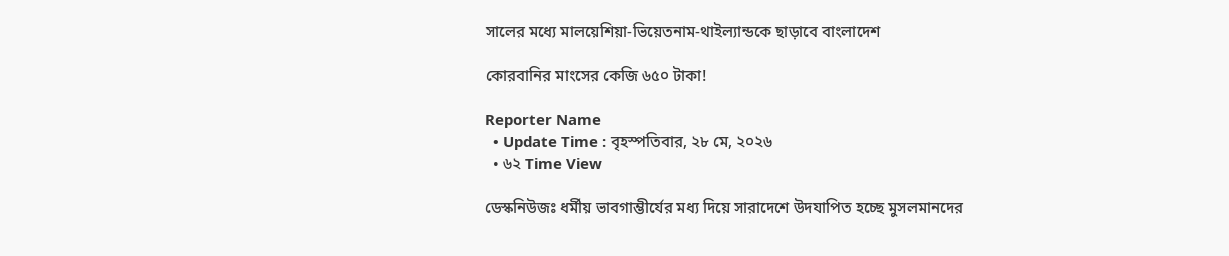সালের মধ্যে মালয়েশিয়া-ভিয়েতনাম-থাইল্যান্ডকে ছাড়াবে বাংলাদেশ

কোরবানির মাংসের কেজি ৬৫০ টাকা!

Reporter Name
  • Update Time : বৃহস্পতিবার, ২৮ মে, ২০২৬
  • ৬২ Time View

ডেস্কনিউজঃ ধর্মীয় ভাবগাম্ভীর্যের মধ্য দিয়ে সারাদেশে উদযাপিত হচ্ছে মুসলমানদের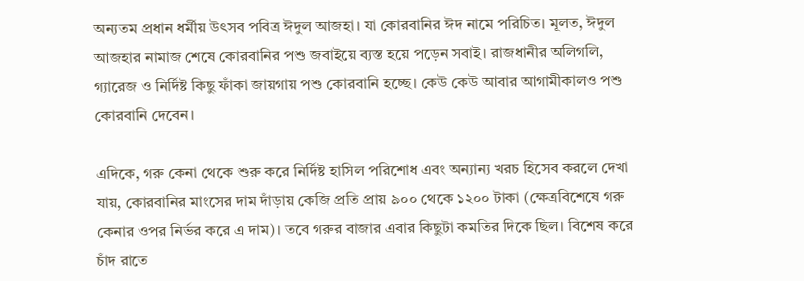অন্যতম প্রধান ধর্মীয় উৎসব পবিত্র ঈদুল আজহা। যা কোরবানির ঈদ নামে পরিচিত। মূলত, ঈদুল আজহার নামাজ শেষে কোরবানির পশু জবাইয়ে ব্যস্ত হয়ে পড়েন সবাই। রাজধানীর অলিগলি, গ্যারেজ ও নির্দিষ্ট কিছু ফাঁকা জায়গায় পশু কোরবানি হচ্ছে। কেউ কেউ আবার আগামীকালও পশু কোরবানি দেবেন।

এদিকে, গরু কেনা থেকে শুরু করে নির্দিষ্ট হাসিল পরিশোধ এবং অন্যান্য খরচ হিসেব করলে দেখা যায়, কোরবানির মাংসের দাম দাঁড়ায় কেজি প্রতি প্রায় ৯০০ থেকে ১২০০ টাকা (ক্ষেত্রবিশেষে গরু কেনার ওপর নির্ভর করে এ দাম)। তবে গরুর বাজার এবার কিছুটা কমতির দিকে ছিল। বিশেষ করে চাঁদ রাতে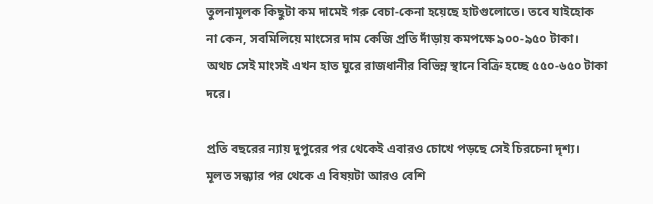তুলনামূলক কিছুটা কম দামেই গরু বেচা-কেনা হয়েছে হাটগুলোতে। তবে যাইহোক না কেন, সবমিলিয়ে মাংসের দাম কেজি প্রতি দাঁড়ায় কমপক্ষে ৯০০-৯৫০ টাকা। অথচ সেই মাংসই এখন হাত ঘুরে রাজধানীর বিভিন্ন স্থানে বিক্রি হচ্ছে ৫৫০-৬৫০ টাকা দরে।

প্রতি বছরের ন্যায় দুপুরের পর থেকেই এবারও চোখে পড়ছে সেই চিরচেনা দৃশ্য। মূলত সন্ধ্যার পর থেকে এ বিষয়টা আরও বেশি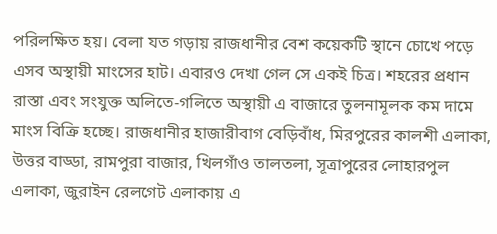পরিলক্ষিত হয়। বেলা যত গড়ায় রাজধানীর বেশ কয়েকটি স্থানে চোখে পড়ে এসব অস্থায়ী মাংসের হাট। এবারও দেখা গেল সে একই চিত্র। শহরের প্রধান রাস্তা এবং সংযুক্ত অলিতে-গলিতে অস্থায়ী এ বাজারে তুলনামূলক কম দামে মাংস বিক্রি হচ্ছে। রাজধানীর হাজারীবাগ বেড়িবাঁধ, মিরপুরের কালশী এলাকা, উত্তর বাড্ডা, রামপুরা বাজার, খিলগাঁও তালতলা, সূত্রাপুরের লোহারপুল এলাকা, জুরাইন রেলগেট এলাকায় এ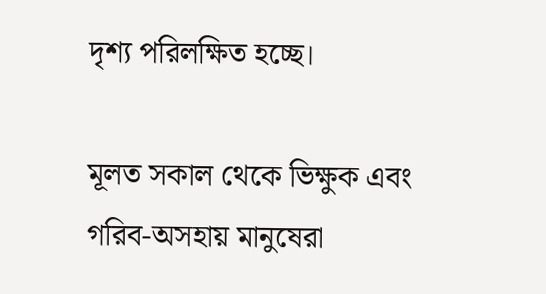দৃশ্য পরিলক্ষিত হচ্ছে।

মূলত সকাল থেকে ভিক্ষুক এবং গরিব-অসহায় মানুষেরা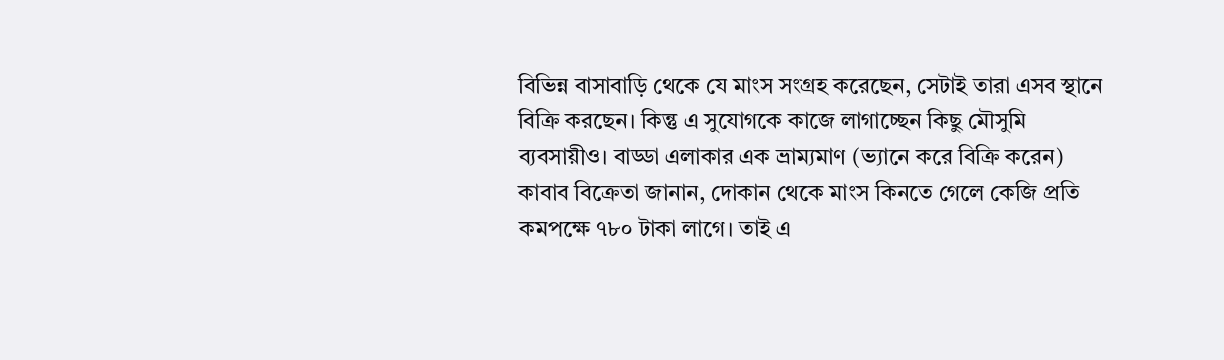বিভিন্ন বাসাবাড়ি থেকে যে মাংস সংগ্রহ করেছেন, সেটাই তারা এসব স্থানে বিক্রি করছেন। কিন্তু এ সুযোগকে কাজে লাগাচ্ছেন কিছু মৌসুমি ব্যবসায়ীও। বাড্ডা এলাকার এক ভ্রাম্যমাণ (ভ্যানে করে বিক্রি করেন) কাবাব বিক্রেতা জানান, দোকান থেকে মাংস কিনতে গেলে কেজি প্রতি কমপক্ষে ৭৮০ টাকা লাগে। তাই এ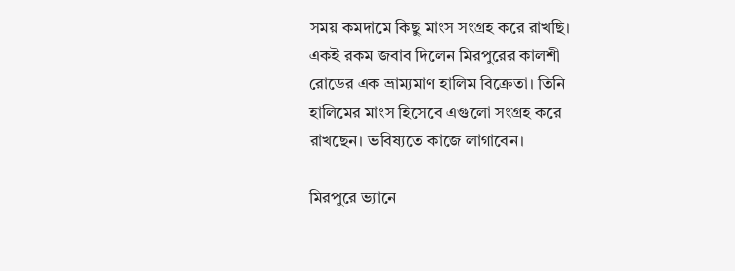সময় কমদামে কিছু মাংস সংগ্রহ করে রাখছি। একই রকম জবাব দিলেন মিরপুরের কালশী রোডের এক ভ্রাম্যমাণ হালিম বিক্রেতা। তিনি হালিমের মাংস হিসেবে এগুলো সংগ্রহ করে রাখছেন। ভবিষ্যতে কাজে লাগাবেন।

মিরপুরে ভ্যানে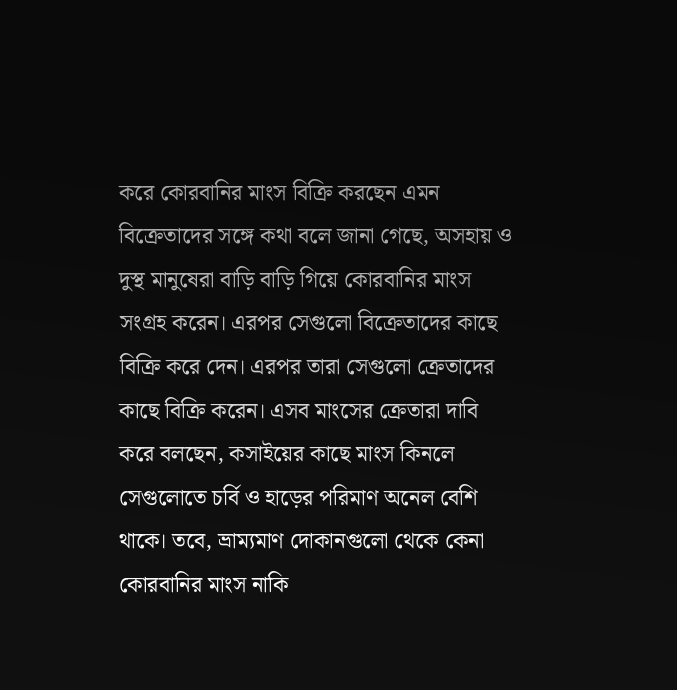করে কোরবানির মাংস বিক্রি করছেন এমন বিক্রেতাদের সঙ্গে কথা বলে জানা গেছে, অসহায় ও দুস্থ মানুষেরা বাড়ি বাড়ি গিয়ে কোরবানির মাংস সংগ্রহ করেন। এরপর সেগুলো বিক্রেতাদের কাছে বিক্রি করে দেন। এরপর তারা সেগুলো ক্রেতাদের কাছে বিক্রি করেন। এসব মাংসের ক্রেতারা দাবি করে বলছেন, কসাইয়ের কাছে মাংস কিনলে সেগুলোতে চর্বি ও হাড়ের পরিমাণ অনেল বেশি থাকে। তবে, ভ্রাম্যমাণ দোকানগুলো থেকে কেনা কোরবানির মাংস নাকি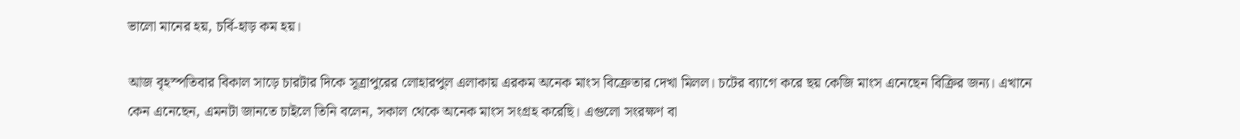ভালো মানের হয়, চর্বি-হাড় কম হয়।

আজ বৃহস্পতিবার বিকাল সাড়ে চারটার দিকে সূত্রাপুরের লোহারপুল এলাকায় এরকম অনেক মাংস বিক্রেতার দেখা মিলল। চটের ব্যাগে করে ছয় কেজি মাংস এনেছেন বিক্রির জন্য। এখানে কেন এনেছেন, এমনটা জানতে চাইলে তিনি বলেন, সকাল থেকে অনেক মাংস সংগ্রহ করেছি। এগুলো সংরক্ষণ বা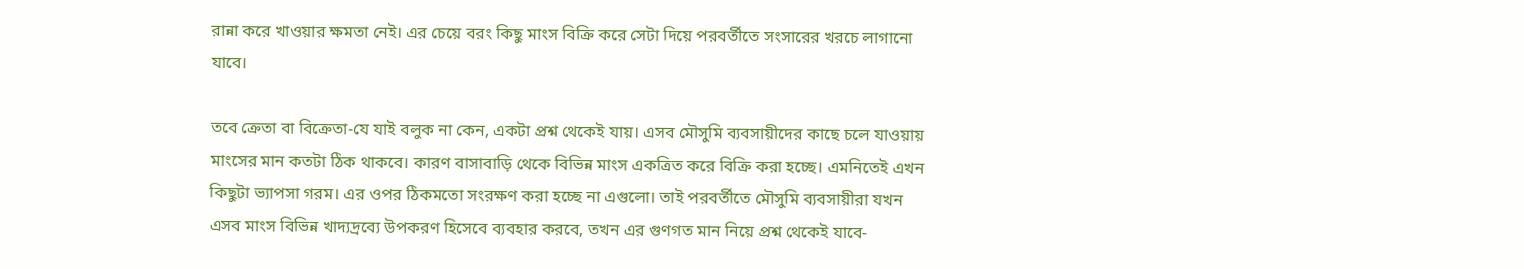রান্না করে খাওয়ার ক্ষমতা নেই। এর চেয়ে বরং কিছু মাংস বিক্রি করে সেটা দিয়ে পরবর্তীতে সংসারের খরচে লাগানো যাবে।

তবে ক্রেতা বা বিক্রেতা-যে যাই বলুক না কেন, একটা প্রশ্ন থেকেই যায়। এসব মৌসুমি ব্যবসায়ীদের কাছে চলে যাওয়ায় মাংসের মান কতটা ঠিক থাকবে। কারণ বাসাবাড়ি থেকে বিভিন্ন মাংস একত্রিত করে বিক্রি করা হচ্ছে। এমনিতেই এখন কিছুটা ভ্যাপসা গরম। এর ওপর ঠিকমতো সংরক্ষণ করা হচ্ছে না এগুলো। তাই পরবর্তীতে মৌসুমি ব্যবসায়ীরা যখন এসব মাংস বিভিন্ন খাদ্যদ্রব্যে উপকরণ হিসেবে ব্যবহার করবে, তখন এর গুণগত মান নিয়ে প্রশ্ন থেকেই যাবে-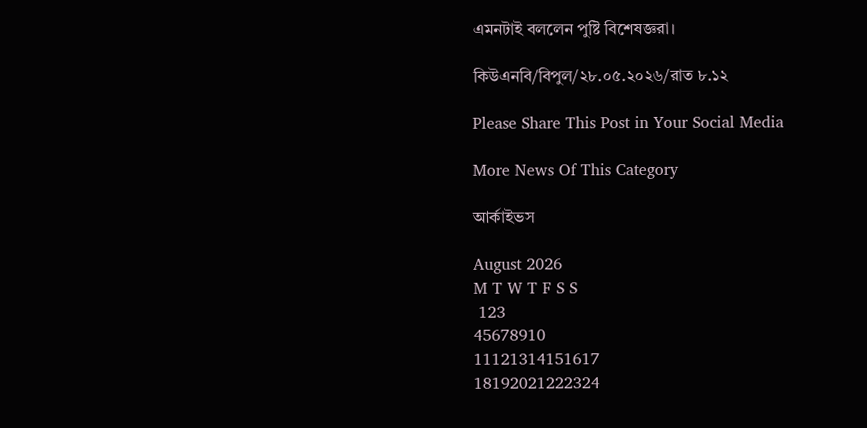এমনটাই বললেন পুষ্টি বিশেষজ্ঞরা।

কিউএনবি/বিপুল/২৮.০৫.২০২৬/রাত ৮.১২

Please Share This Post in Your Social Media

More News Of This Category

আর্কাইভস

August 2026
M T W T F S S
 123
45678910
11121314151617
18192021222324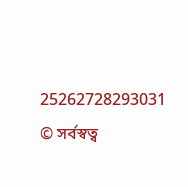25262728293031
© সর্বস্বত্ব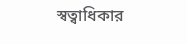স্বত্বাধিকার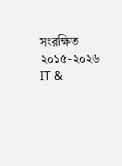সংরক্ষিত ২০১৫-২০২৬
IT &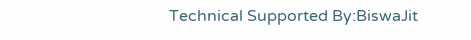Technical Supported By:BiswaJit